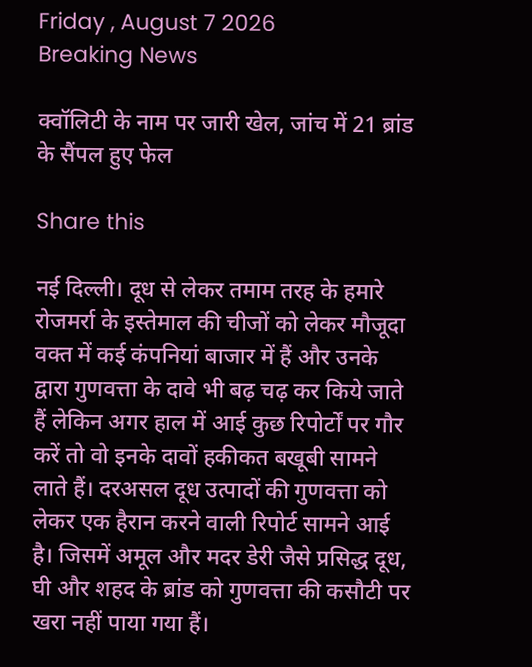Friday , August 7 2026
Breaking News

क्वॉलिटी के नाम पर जारी खेल, जांच में 21 ब्रांड के सैंपल हुए फेल

Share this

नई दिल्ली। दूध से लेकर तमाम तरह के हमारे रोजमर्रा के इस्तेमाल की चीजों को लेकर मौजूदा वक्त में कई कंपनियां बाजार में हैं और उनके द्वारा गुणवत्ता के दावे भी बढ़ चढ़ कर किये जाते हैं लेकिन अगर हाल में आई कुछ रिपोर्टों पर गौर करें तो वो इनके दावों हकीकत बखूबी सामने लाते हैं। दरअसल दूध उत्पादों की गुणवत्ता को लेकर एक हैरान करने वाली रिपोर्ट सामने आई है। जिसमें अमूल और मदर डेरी जैसे प्रसिद्ध दूध, घी और शहद के ब्रांड को गुणवत्ता की कसौटी पर खरा नहीं पाया गया हैं।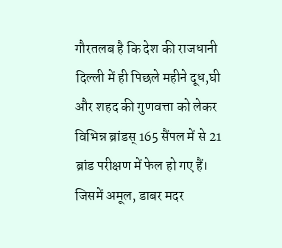गौरतलब है कि देश की राजधानी दिल्ली में ही पिछले महीने दूध,घी और शहद की गुणवत्ता को लेकर विभिन्न ब्रांडस् 165 सैंपल में से 21 ब्रांड परीक्षण में फेल हो गए हैं। जिसमें अमूल, डाबर मदर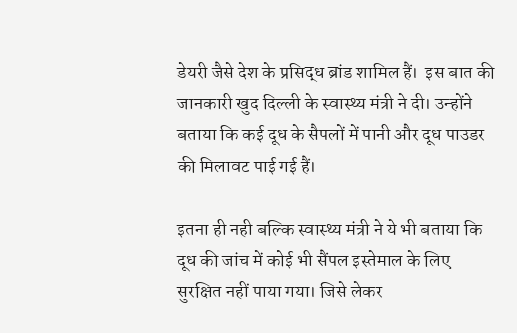डेयरी जैसे देश के प्रसिद्ध ब्रांड शामिल हैं।  इस बात की जानकारी खुद दिल्ली के स्वास्थ्य मंत्री ने दी। उन्होंने बताया कि कई दूध के सैपलों में पानी और दूध पाउडर की मिलावट पाई गई हैं।

इतना ही नही बल्कि स्वास्थ्य मंत्री ने ये भी बताया कि दूध की जांच में कोई भी सैंपल इस्तेमाल के लिए सुरक्षित नहीं पाया गया। जिसे लेकर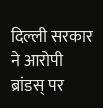दिल्ली सरकार ने आरोपी ब्रांडस् पर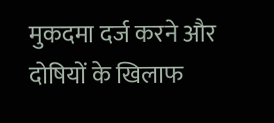मुकदमा दर्ज करने और दोषियों के खिलाफ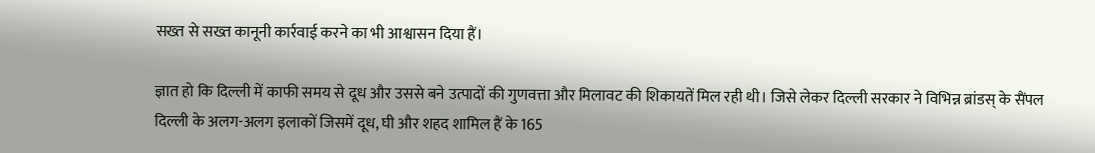सख्त से सख्त कानूनी कार्रवाई करने का भी आश्वासन दिया हैं।

ज्ञात हो कि दिल्ली में काफी समय से दूध और उससे बने उत्पादों की गुणवत्ता और मिलावट की शिकायतें मिल रही थी। जिसे लेकर दिल्ली सरकार ने विभिन्न ब्रांडस् के सैंपल दिल्ली के अलग-अलग इलाकों जिसमें दूध, घी और शहद शामिल हैं के 165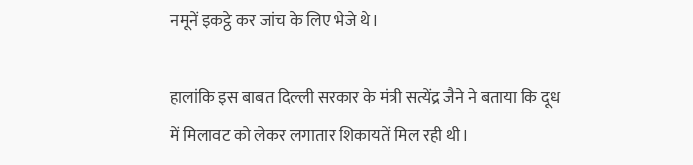नमूनें इकट्ठे कर जांच के लिए भेजे थे।

हालांकि इस बाबत दिल्ली सरकार के मंत्री सत्येंद्र जैने ने बताया कि दूध में मिलावट को लेकर लगातार शिकायतें मिल रही थी।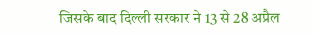जिसके बाद दिल्ली सरकार ने 13 से 28 अप्रैल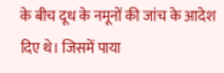के बीच दूध के नमूनों की जांच के आदेश दिए थे। जिसमें पाया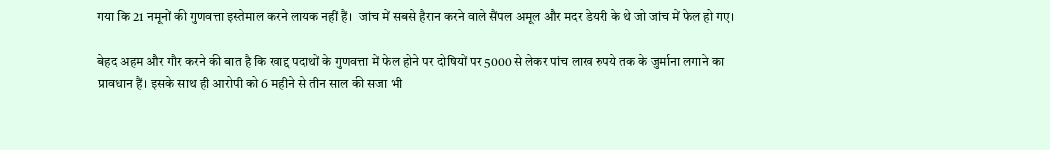गया कि 21 नमूनों की गुणवत्ता इस्तेमाल करने लायक नहीं हैं।  जांच में सबसे हैरान करने वाले सैंपल अमूल और मदर डेयरी के थे जो जांच में फेल हो गए।

बेहद अहम और गौर करने की बात है कि खाद्द पदाथों के गुणवत्ता में फेल होने पर दोषियों पर 5000 से लेकर पांच लाख रुपये तक के जुर्माना लगाने का प्रावधान हैं। इसके साथ ही आरोपी को 6 महीने से तीन साल की सजा भी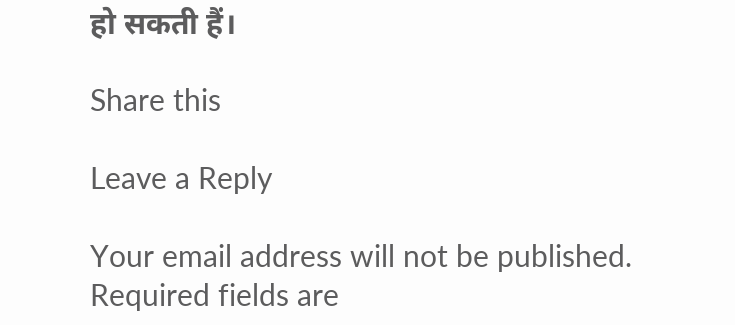हो सकती हैं।

Share this

Leave a Reply

Your email address will not be published. Required fields are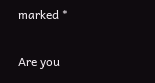marked *

Are you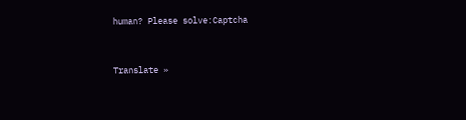human? Please solve:Captcha


Translate »